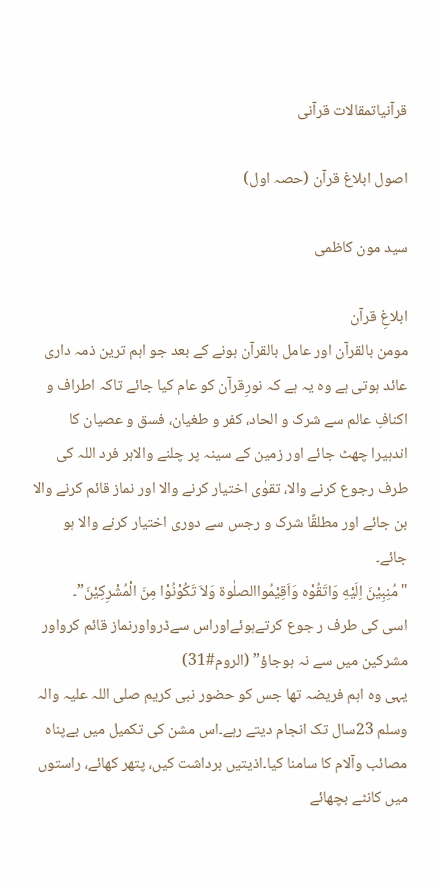قرآنیاتمقالات قرآنی

اصول ابلاغ قرآن (حصہ اول)

سید مون کاظمی

ابلاغِ قرآن
مومن بالقرآن اور عامل بالقرآن ہونے کے بعد جو اہم ترین ذمہ داری عائد ہوتی ہے وہ یہ ہے کہ نورِقرآن کو عام کیا جائے تاکہ اطراف و اکنافِ عالم سے شرک و الحاد، کفر و طغیان، فسق و عصیان کا اندہیرا چھٹ جائے اور زمین کے سینہ پر چلنے والاہر فرد اللہ کی طرف رجوع کرنے والا، تقوٰی اختیار کرنے والا اور نماز قائم کرنے والا بن جائے اور مطلقًا شرک و رجس سے دوری اختیار کرنے والا ہو جائے۔
"مُنِبِیْنَ اِلَیْهِ وَاتَقُوْه وَاَقِیْمُواالصلٰوة وَلاَ تَکُوْنُوْا مِنَ الْمُشْرِکِیْنَ”۔
اسی کی طرف ر جوع کرتےہوئےاوراس سےڈرواورنماز قائم کرواور مشرکین میں سے نہ ہوجاؤ” (الروم#31)
یہی وہ اہم فریضہ تھا جس کو حضور نبی کریم صلی اللہ علیہ والہ وسلم 23سال تک انجام دیتے رہے۔اس مشن کی تکمیل میں بےپناه مصائب وآلام کا سامنا کیا۔اذیتیں برداشت کیں، پتھر کھائے، راستوں میں کانٹے بچھائے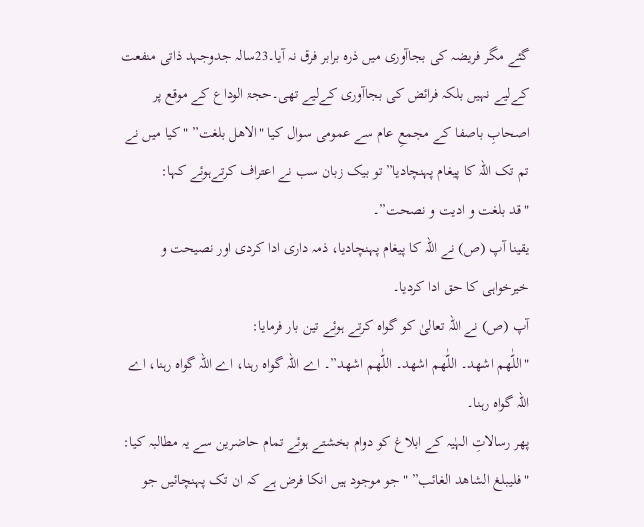گئے مگر فریضہ کی بجاآوری میں ذرہ برابر فرق نہ آیا۔23سالہ جدوجہد ذاتی منفعت کےلیے نہیں بلکہ فرائض کی بجاآوری کےلیے تھی۔حجۃ الوداع کے موقع پر اصحابِ باصفا کے مجمعِ عام سے عمومی سوال کیا "الاهل بلغت” "کیا میں نے تم تک اللہ کا پیغام پہنچادیا” تو بیک زبان سب نے اعتراف کرتےہوئے کہا:
"قد بلغت و ادیت و نصحت”۔
یقینا آپ (ص) نے اللہ کا پیغام پہنچادیا، ذمہ داری ادا کردی اور نصیحت و خیرخواہی کا حق ادا کردیا۔
آپ (ص) نے اللہ تعالیٰ کو گواہ کرتے ہوئے تین بار فرمایا:
"اللّٰهم اشهد۔ اللّٰهم اشهد۔ اللّٰهم اشهد”۔ اے اللہ گواہ رہنا، اے اللہ گواہ رہنا، اے اللہ گواہ رہنا۔
پھر رسالاتِ الہٰیہ کے ابلاغ کو دوام بخشتے ہوئے تمام حاضرین سے یہ مطالبہ کیا:
"فلیبلغ الشاهد الغائب” "جو موجود ہیں انکا فرض ہے کہ ان تک پہنچائیں جو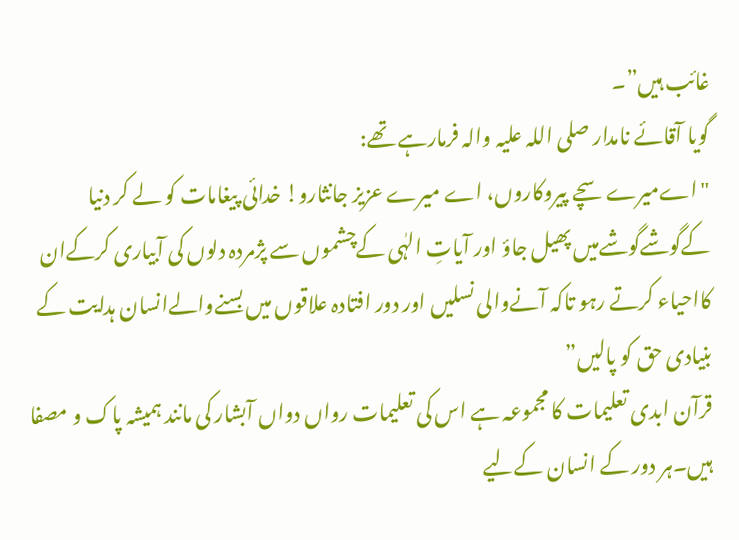غائب ہیں”۔
گویا آقائے نامدار صلی اللہ علیہ والہ فرمارہے تھے:
"اےمیرےسچے پیروکاروں، اے میرے عزیز جانثارو! خدائی پیغامات کو لے کر دنیا کےگوشےگوشےمیں پھیل جاؤ اور آیاتِ الہٰی کےچشموں سے پژمردہ دلوں کی آبیاری کرکےان کااحیاء کرتے رہو تاکہ آنےوالی نسلیں اور دور افتادہ علاقوں میں بسنےوالےانسان ہدایت کے بنیادی حق کو پالیں”
قرآن ابدی تعلیمات کا مجموعہ ہے اس کی تعلیمات رواں دواں آبشار کی مانند ہمیشہ پاک و مصفا ہیں۔ہر دور کے انسان کےلیے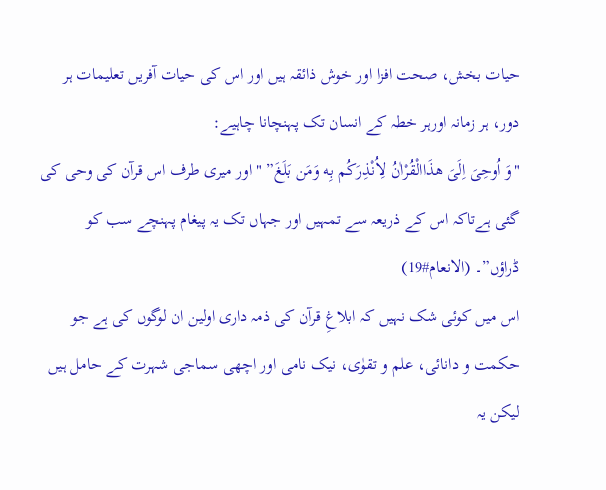حیات بخش، صحت افزا اور خوش ذائقہ ہیں اور اس کی حیات آفریں تعلیمات ہر دور، ہر زمانہ اورہر خطہ کے انسان تک پہنچانا چاہیے:
"وَ اُوحِیَ اِلَیَ هذَاالْقُرْاٰنُ لِاُنْذِرَکُم بِه وَمَن بَلَغَ” "اور میری طرف اس قرآن کی وحی کی گئی ہےتاکہ اس کے ذریعہ سے تمہیں اور جہاں تک یہ پیغام پہنچے سب کو ڈراؤں”۔ (الانعام#19)
اس میں کوئی شک نہیں کہ ابلاغِ قرآن کی ذمہ داری اولین ان لوگوں کی ہے جو حکمت و دانائی، علم و تقوٰی، نیک نامی اور اچھی سماجی شہرت کے حامل ہیں لیکن یہ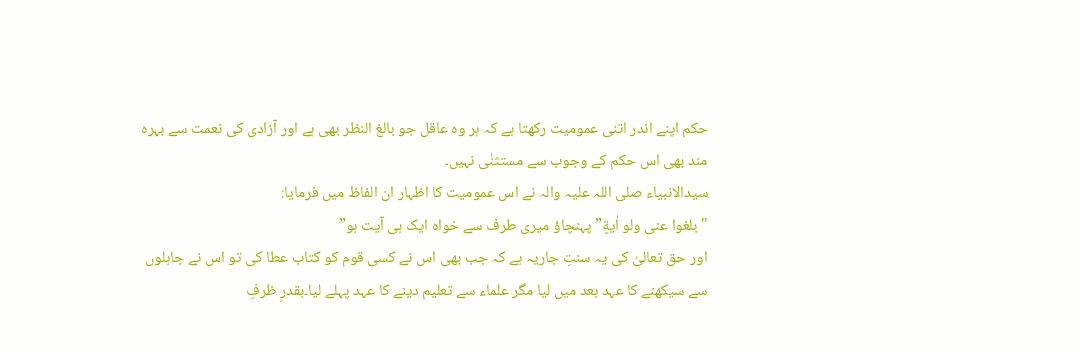حکم اپنے اندر اتنی عمومیت رکھتا ہے کہ ہر وہ عاقل جو بالغ النظر بھی ہے اور آزادی کی نعمت سے بہرہ مند بھی اس حکم کے وجوب سے مستثنٰی نہیں۔
سیدالانبیاء صلی اللہ علیہ والہ نے اس عمومیت کا اظہار ان الفاظ میں فرمایا:
"بلغوا عنی ولو اٰیةٍ” پہنچاؤ میری طرف سے خواہ ایک ہی آیت ہو”
اور حق تعالیٰ کی یہ سنتِ جاریہ ہے کہ جب بھی اس نے کسی قوم کو کتاب عطا کی تو اس نے جاہلوں سے سیکھنے کا عہد بعد میں لیا مگر علماء سے تعلیم دینے کا عہد پہلے لیا۔بقدرِ ظرفِ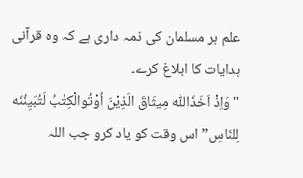علم ہر مسلمان کی ذمہ داری ہے کہ وہ قرآنی ہدایات کا ابلاغ کرے۔
"وَاِذْ اَخَذَاللّٰه مِیثَاقَ الَذِیْنَ اُوْتُوالْکِتٰبُ لَتُبَیِنُنَه لِلنَاسِ” اس وقت کو یاد کرو جب اللہ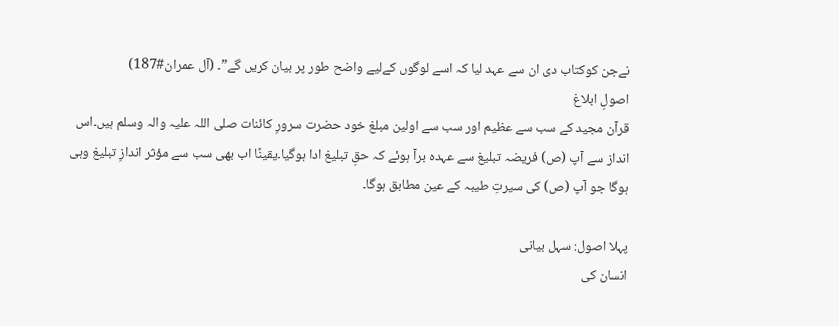نےجن کوکتاب دی ان سے عہد لیا کہ اسے لوگوں کےلیے واضح طور پر بیان کریں گے”۔ (آل عمران#187)
اصولِ ابلاغ
قرآن مجید کے سب سے عظیم اور سب سے اولین مبلغ خود حضرت سرورِ کائنات صلی اللہ علیہ والہ وسلم ہیں۔اس انداز سے آپ (ص) فریضہ تبلیغ سے عہدہ برآ ہوئے کہ حقِ تبلیغ ادا ہوگیا۔یقینًا اب بھی سب سے مؤثر اندازِ تبلیغ وہی ہوگا جو آپ (ص) کی سیرتِ طیبہ کے عین مطابق ہوگا۔

پہلا اصول: سہل بیانی
انسان کی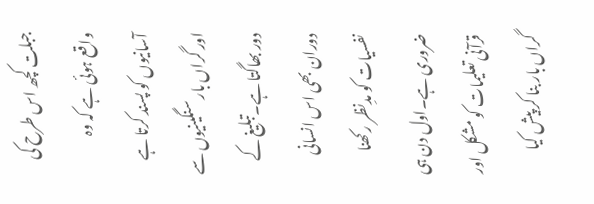جبلت کچھ اس طرح کی واقع ہوئی ہے کہ وہ آسانیوں کو پسند کرتا ہے اور گراں بار سنگینیوں سے دور بھاگتا ہے۔تبلیغ کے دوران بھی اس انسانی نفسیات کو مدِنظر رکھنا ضروری ہے۔اول دن ہی قرآنی تعلیمات کو مشکل اور گراں بار بنا کر پیش کیا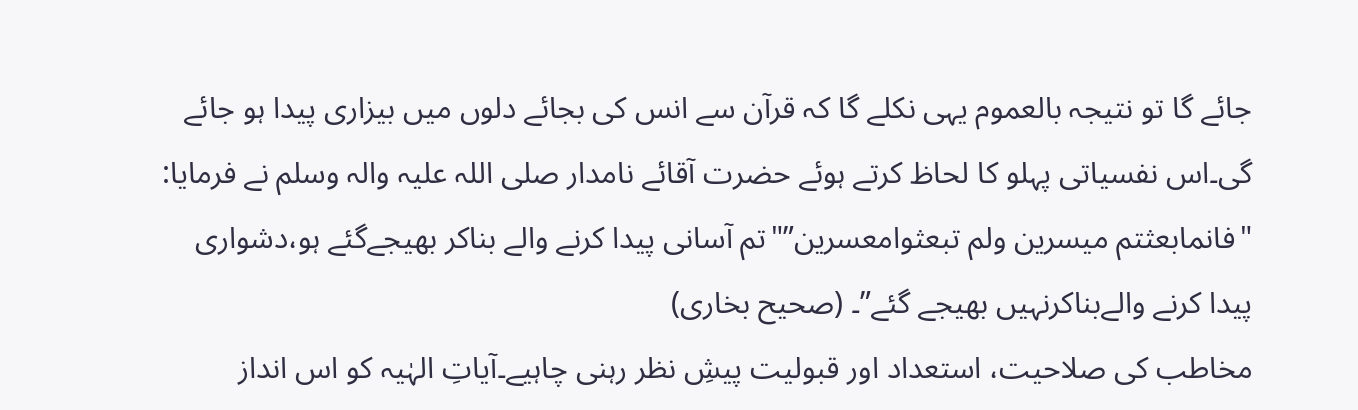جائے گا تو نتیجہ بالعموم یہی نکلے گا کہ قرآن سے انس کی بجائے دلوں میں بیزاری پیدا ہو جائے گی۔اس نفسیاتی پہلو کا لحاظ کرتے ہوئے حضرت آقائے نامدار صلی اللہ علیہ والہ وسلم نے فرمایا:
"فانمابعثتم میسرین ولم تبعثوامعسرین”"تم آسانی پیدا کرنے والے بناکر بھیجےگئے ہو،دشواری پیدا کرنے والےبناکرنہیں بھیجے گئے”۔ (صحیح بخاری)
مخاطب کی صلاحیت، استعداد اور قبولیت پیشِ نظر رہنی چاہیے۔آیاتِ الہٰیہ کو اس انداز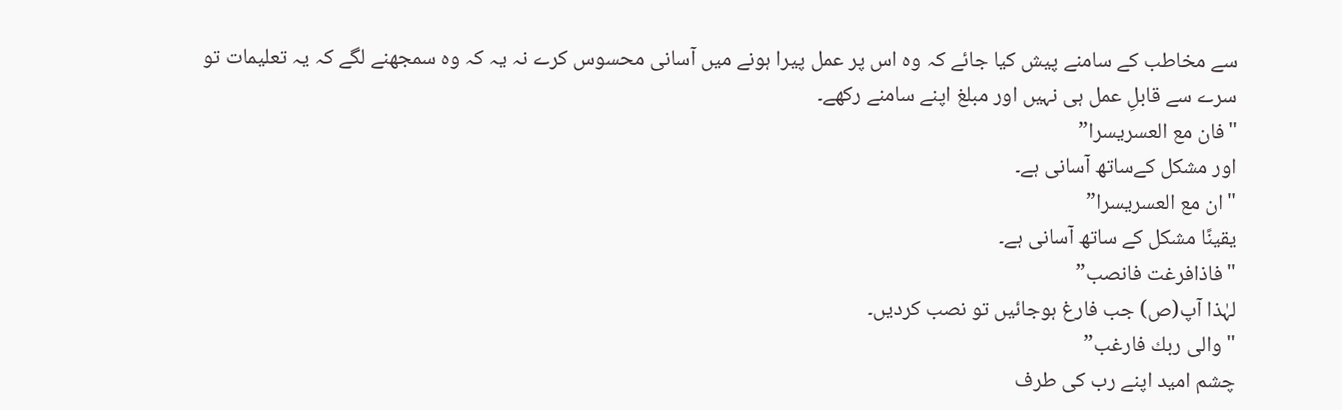سے مخاطب کے سامنے پیش کیا جائے کہ وہ اس پر عمل پیرا ہونے میں آسانی محسوس کرے نہ یہ کہ وہ سمجھنے لگے کہ یہ تعلیمات تو سرے سے قابلِ عمل ہی نہیں اور مبلغ اپنے سامنے رکھے۔
"فان مع العسریسرا”
اور مشکل کےساتھ آسانی ہے۔
"ان مع العسریسرا”
یقینًا مشکل کے ساتھ آسانی ہے۔
"فاذافرغت فانصب”
لہٰذا آپ(ص) جب فارغ ہوجائیں تو نصب کردیں۔
"والی ربك فارغب”
چشم امید اپنے رب کی طرف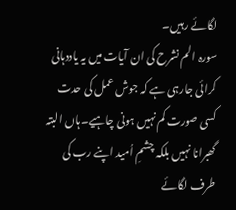لگائے رہیں۔
سورہ الم نشرح کی ان آیات میں یہ یاددہانی کرائی جارہی ہے کہ جوش عمل کی حدت کسی صورت کم نہیں ہونی چاہیے۔ہاں البتہ گھبرانا نہیں بلکہ چشمِ اُمید اپنے رب کی طرف لگائے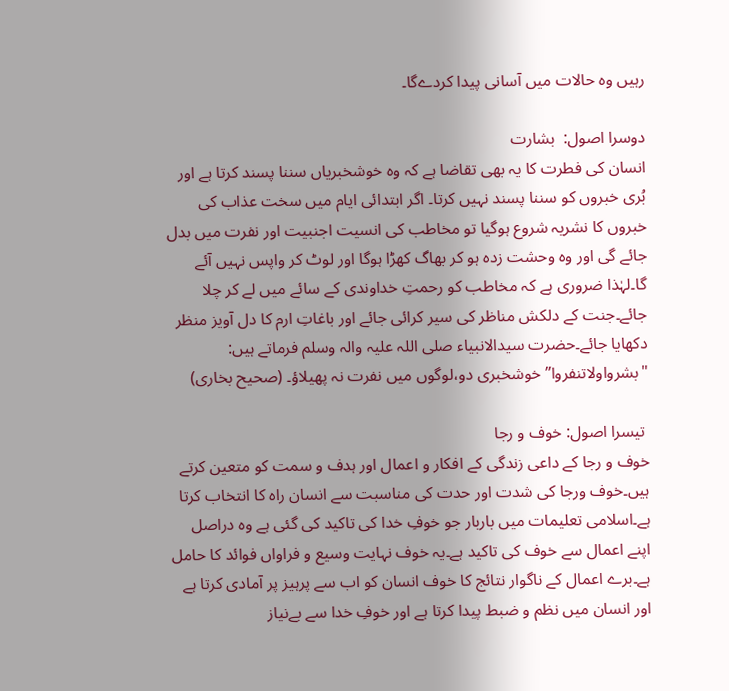رہیں وہ حالات میں آسانی پیدا کردےگا۔

دوسرا اصول:  بشارت
انسان کی فطرت کا یہ بھی تقاضا ہے کہ وہ خوشخبریاں سننا پسند کرتا ہے اور بُری خبروں کو سننا پسند نہیں کرتا۔ اگر ابتدائی ایام میں سخت عذاب کی خبروں کا نشریہ شروع ہوگیا تو مخاطب کی انسیت اجنبیت اور نفرت میں بدل جائے گی اور وہ وحشت زدہ ہو کر بھاگ کھڑا ہوگا اور لوٹ کر واپس نہیں آئے گا۔لہٰذا ضروری ہے کہ مخاطب کو رحمتِ خداوندی کے سائے میں لے کر چلا جائے۔جنت کے دلکش مناظر کی سیر کرائی جائے اور باغاتِ ارم کا دل آویز منظر دکھایا جائے۔حضرت سیدالانبیاء صلی اللہ علیہ والہ وسلم فرماتے ہیں:
"بشرواولاتنفروا”خوشخبری دو،لوگوں میں نفرت نہ پھیلاؤ۔ (صحیح بخاری)

 تیسرا اصول: خوف و رجا
خوف و رجا کے داعی زندگی کے افکار و اعمال اور ہدف و سمت کو متعین کرتے ہیں۔خوف ورجا کی شدت اور حدت کی مناسبت سے انسان راہ کا انتخاب کرتا ہے۔اسلامی تعلیمات میں باربار جو خوفِ خدا کی تاکید کی گئی ہے وہ دراصل اپنے اعمال سے خوف کی تاکید ہے۔یہ خوف نہایت وسیع و فراواں فوائد کا حامل ہے۔برے اعمال کے ناگوار نتائج کا خوف انسان کو اب سے پرہیز پر آمادی کرتا ہے اور انسان میں نظم و ضبط پیدا کرتا ہے اور خوفِ خدا سے بےنیاز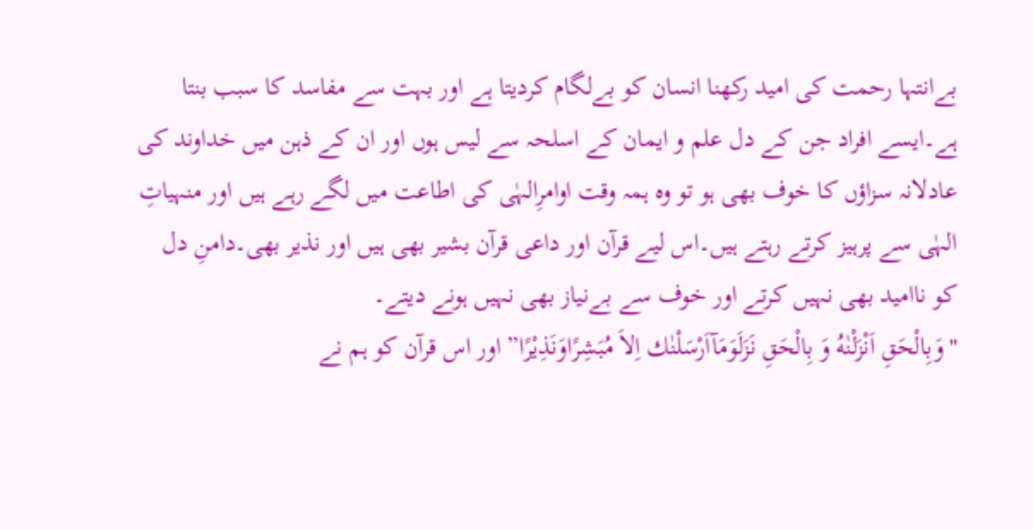بےانتہا رحمت کی امید رکھنا انسان کو بےلگام کردیتا ہے اور بہت سے مفاسد کا سبب بنتا ہے۔ایسے افراد جن کے دل علم و ایمان کے اسلحہ سے لیس ہوں اور ان کے ذہن میں خداوند کی عادلانہ سزاؤں کا خوف بھی ہو تو وہ ہمہ وقت اوامرِالہٰی کی اطاعت میں لگے رہے ہیں اور منہیاتِ الہٰی سے پرہیز کرتے رہتے ہیں۔اس لیے قرآن اور داعی قرآن بشیر بھی ہیں اور نذیر بھی۔دامنِ دل کو ناامید بھی نہیں کرتے اور خوف سے بےنیاز بھی نہیں ہونے دیتے۔
"وَبِالْحَقِ اَنْزَلْنٰهُ وَ بِالْحَقِ نَزَلَوَمَآاَرْسَلْنٰك اِلاَ مُبَشِرًاوَنَذِیْرًا” اور اس قرآن کو ہم نے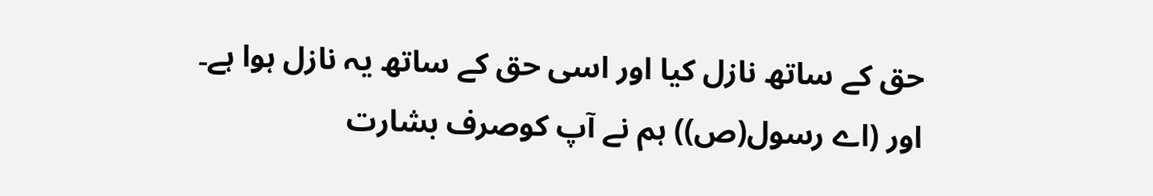حق کے ساتھ نازل کیا اور اسی حق کے ساتھ یہ نازل ہوا ہے۔
اور (اے رسول(ص)) ہم نے آپ کوصرف بشارت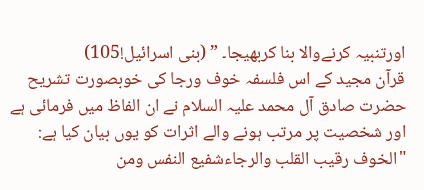اورتنبیہ کرنےوالا بنا کربھیجا۔ ” (بنی اسرائیل!105)
قرآن مجید کے اس فلسفہ خوف ورجا کی خوبصورت تشریح حضرت صادق آل محمد علیہ السلام نے ان الفاظ میں فرمائی ہے اور شخصیت پر مرتب ہونے والے اثرات کو یوں بیان کیا ہے:
"الخوف رقیب القلب والرجاءشفیع النفس ومن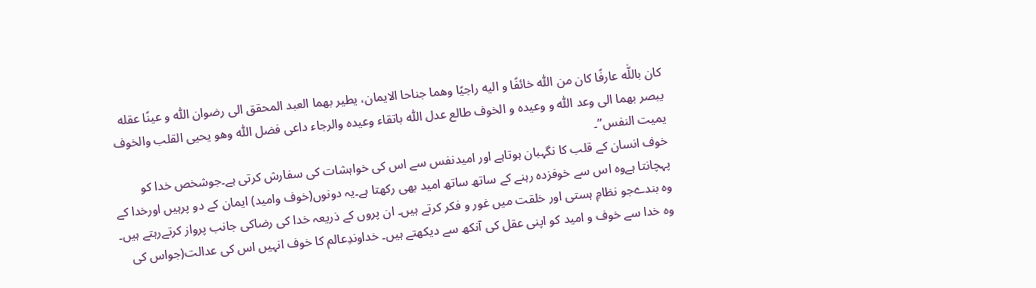کان باللّٰه عارفًا کان من اللّٰه خائفًا و الیه راجیًا وهما جناحا الایمان، یطیر بهما العبد المحقق الی رضوان اللّٰه و عینًا عقله یبصر بهما الی وعد اللّٰه و وعیده و الخوف طالع عدل اللّٰه باتقاء وعیده والرجاء داعی فضل اللّٰه وهو یحیی القلب والخوف یمیت النفس”۔
خوف انسان کے قلب کا نگہبان ہوتاہے اور امیدنفس سے اس کی خواہشات کی سفارش کرتی ہے۔جوشخص خدا کو پہچانتا ہےوہ اس سے خوفزدہ رہنے کے ساتھ ساتھ امید بھی رکھتا ہے۔یہ دونوں(خوف وامید) ایمان کے دو پرہیں اورخدا کے وہ بندےجو نظامِ ہستی اور خلقت میں غور و فکر کرتے ہیں۔ ان پروں کے ذریعہ خدا کی رضاکی جانب پرواز کرتےرہتے ہیں۔ وہ خدا سے خوف و امید کو اپنی عقل کی آنکھ سے دیکھتے ہیں۔ خداوندِعالم کا خوف انہیں اس کی عدالت(جواس کی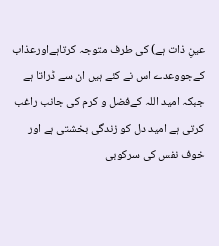عینِ ذات ہے) کی طرف متوجہ کرتاہےاورعذاب کےجووعدے اس نے کئے ہیں ان سے ڈراتا ہے جبکہ امید اللہ کےفضل و کرم کی جانب راغب کرتی ہے امید دل کو زندگی بخشتی ہے اور خوف نفس کی سرکوبی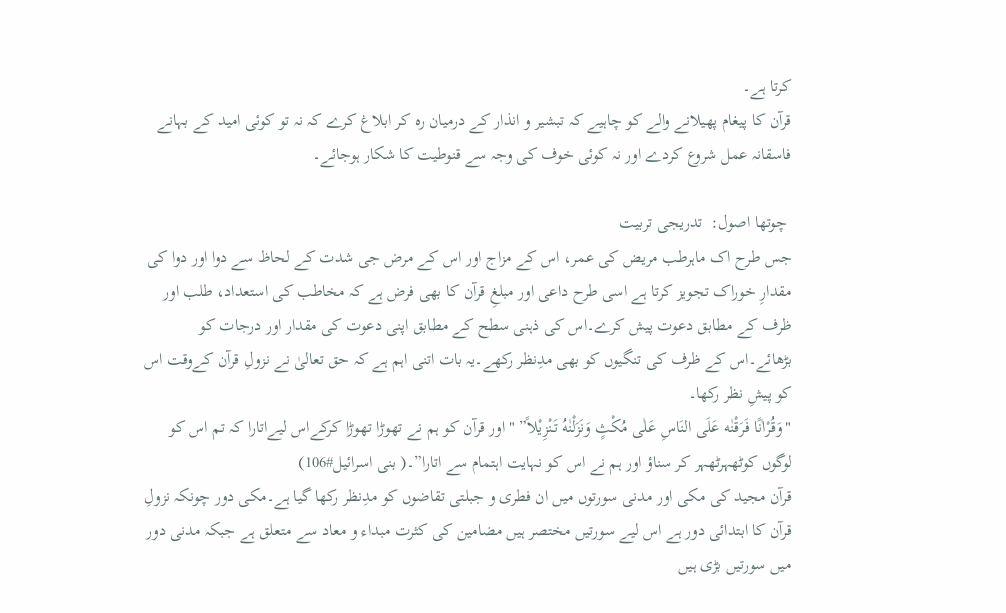کرتا ہے۔
قرآن کا پیغام پھیلانے والے کو چاہیے کہ تبشیر و انذار کے درمیان رہ کر ابلاغ کرے کہ نہ تو کوئی امید کے بہانے فاسقانہ عمل شروع کردے اور نہ کوئی خوف کی وجہ سے قنوطیت کا شکار ہوجائے۔

 چوتھا اصول:  تدریجی تربیت
جس طرح اک ماہرطب مریض کی عمر، اس کے مزاج اور اس کے مرض جی شدت کے لحاظ سے دوا اور دوا کی مقدارِ خوراک تجویز کرتا ہے اسی طرح داعی اور مبلغِ قرآن کا بھی فرض ہے کہ مخاطب کی استعداد، طلب اور ظرف کے مطابق دعوت پیش کرے۔اس کی ذہنی سطح کے مطابق اپنی دعوت کی مقدار اور درجات کو بڑھائے۔اس کے ظرف کی تنگیوں کو بھی مدِنظر رکھے۔یہ بات اتنی اہم ہے کہ حق تعالیٰ نے نزولِ قرآن کےوقت اس کو پیشِ نظر رکھا۔
"وَقُرْاٰنًا فَرَقْنٰه عَلَی النَاسِ عَلٰی مُکْثٍ وَنَزَلْنٰهُ تَنْزِیْلاً” "اور قرآن کو ہم نے تھوڑا تھوڑا کرکےاس لیےاتارا کہ تم اس کو لوگوں کوٹھہرٹھہر کر سناؤ اور ہم نے اس کو نہایت اہتمام سے اتارا”۔( بنی اسرائیل#106)
قرآن مجید کی مکی اور مدنی سورتوں میں ان فطری و جبلتی تقاضوں کو مدِنظر رکھا گیا ہے۔مکی دور چونکہ نزولِ قرآن کا ابتدائی دور ہے اس لیے سورتیں مختصر ہیں مضامین کی کثرت مبداء و معاد سے متعلق ہے جبکہ مدنی دور میں سورتیں بڑی ہیں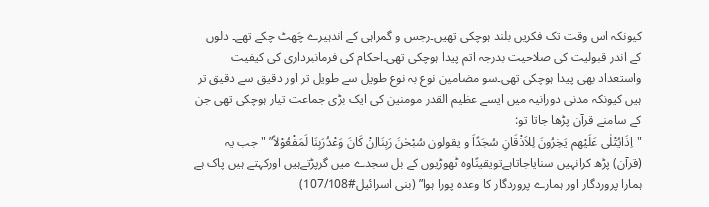کیونکہ اس وقت تک فکریں بلند ہوچکی تھیں۔رجس و گمراہی کے اندہیرے چَھٹ چکے تھے۔ دلوں کے اندر قبولیت کی صلاحیت بدرجہ اتم پیدا ہوچکی تھی۔احکام کی فرمانبرداری کی کیفیت واستعداد بھی پیدا ہوچکی تھی۔سو مضامین نوع بہ نوع طویل سے طویل تر اور دقیق سے دقیق تر ہیں کیونکہ مدنی دورانیہ میں ایسے عظیم القدر مومنین کی ایک بڑی جماعت تیار ہوچکی تھی جن کے سامنے قرآن پڑھا جاتا تو:
"اِذَایُتْلٰی عَلَیْهم یَخِرُونَ لِلاَذْقَانِ سُجَدًاَ و یقولون سُبْحٰنَ رَبِنَااِنْ کَانَ وَعْدُرَبِنَا لَمَفْعُوْلاً” "جب یہ (قرآن) پڑھ کرانہیں سنایاجاتاہےتویقینًاوہ ٹھوڑیوں کے بل سجدے میں گرپڑتےہیں اورکہتے ہیں پاک ہے ہمارا پروردگار اور ہمارے پروردگار کا وعدہ پورا ہوا” (بنی اسرائیل#107/108)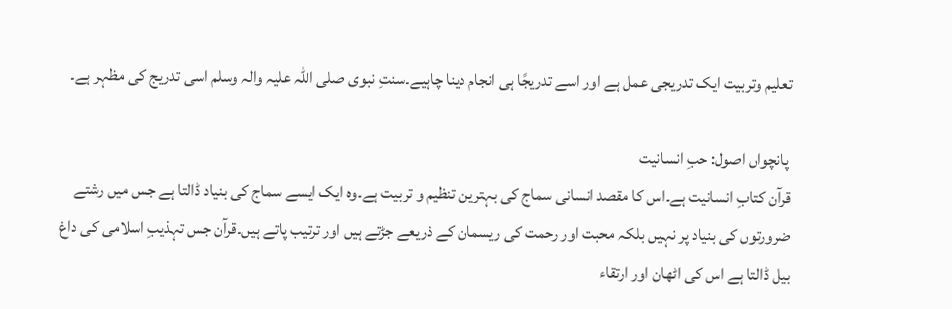تعلیم وتربیت ایک تدریجی عمل ہے اور اسے تدریجًا ہی انجام دینا چاہیے۔سنتِ نبوی صلی اللہ علیہ والہ وسلم اسی تدریج کی مظہر ہے۔

 پانچواں اصول: حبِ انسانیت
قرآن کتابِ انسانیت ہے۔اس کا مقصد انسانی سماج کی بہترین تنظیم و تربیت ہے۔وہ ایک ایسے سماج کی بنیاد ڈالتا ہے جس میں رشتے ضرورتوں کی بنیاد پر نہیں بلکہ محبت اور رحمت کی ریسمان کے ذریعے جڑتے ہیں اور ترتیب پاتے ہیں۔قرآن جس تہذیبِ اسلامی کی داغ بیل ڈالتا ہے اس کی اٹھان اور ارتقاء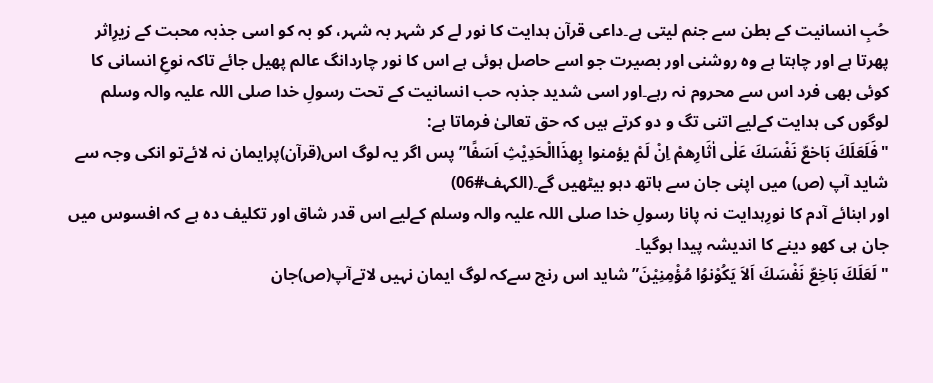حُبِ انسانیت کے بطن سے جنم لیتی ہے۔داعی قرآن ہدایت کا نور لے کر شہر بہ شہر، کو بہ کو اسی جذبہ محبت کے زیرِاثر پھرتا ہے اور چاہتا ہے وہ روشنی اور بصیرت جو اسے حاصل ہوئی ہے اس کا نور چاردانگ عالم پھیل جائے تاکہ نوعِ انسانی کا کوئی بھی فرد اس سے محروم نہ رہے۔اور اسی شدید جذبہ حب انسانیت کے تحت رسولِ خدا صلی اللہ علیہ والہ وسلم لوگوں کی ہدایت کےلیے اتنی تگ و دو کرتے ہیں کہ حق تعالیٰ فرماتا ہے:
"فَلَعَلَكَ بَاخعّ نَفْسَكَ عَلٰی اٰثَارِهمْ اِنْ لَمْ یؤمنوا بِهذَاالْحَدِیْثِ اَسَفًا” پس اگر یہ لوگ اس(قرآن)پرایمان نہ لائےتو انکی وجہ سے شاید آپ (ص) میں اپنی جان سے ہاتھ دہو بیٹھیں گے۔(الکہف#06)
اور ابنائے آدم کا نورِہدایت نہ پانا رسولِ خدا صلی اللہ علیہ والہ وسلم کےلیے اس قدر شاق اور تکلیف دہ ہے کہ افسوس میں جان ہی کھو دینے کا اندیشہ پیدا ہوگیا۔
"لَعَلَكَ بَاخِعّ نَفْسَكَ اَلاَ یَکُوْنوُا مُؤْمِنِیْنَ” شاید اس رنج سےکہ لوگ ایمان نہیں لاتےآپ(ص)جان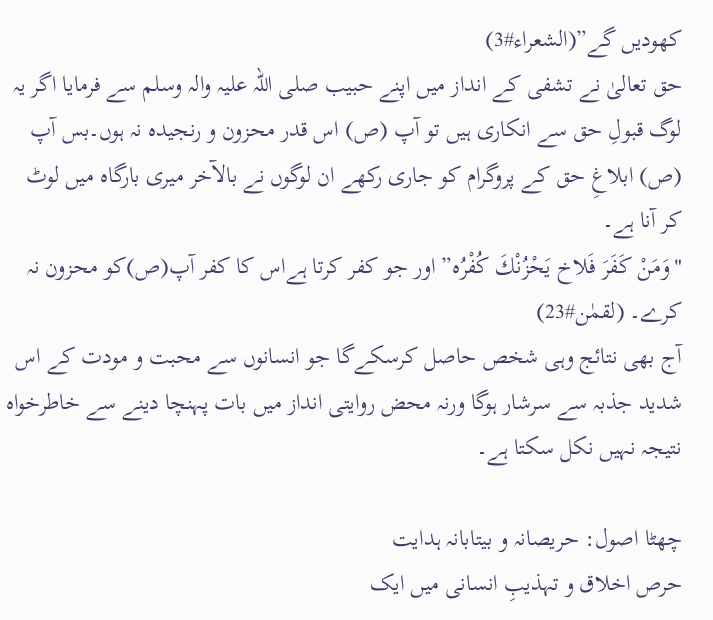کھودیں گے”(الشعراء#3)
حق تعالیٰ نے تشفی کے انداز میں اپنے حبیب صلی اللہ علیہ والہ وسلم سے فرمایا اگر یہ لوگ قبولِ حق سے انکاری ہیں تو آپ (ص) اس قدر محزون و رنجیدہ نہ ہوں۔بس آپ (ص) ابلاغِ حق کے پروگرام کو جاری رکھے ان لوگوں نے بالآخر میری بارگاہ میں لوٹ کر آنا ہے۔
"وَمَنْ کَفَرَ فَلاخ یَحْزُنْكَ کُفْرُه” اور جو کفر کرتا ہےاس کا کفر آپ(ص)کو محزون نہ کرے۔ (لقمٰن#23)
آج بھی نتائج وہی شخص حاصل کرسکےگا جو انسانوں سے محبت و مودت کے اس شدید جذبہ سے سرشار ہوگا ورنہ محض روایتی انداز میں بات پہنچا دینے سے خاطرخواہ نتیجہ نہیں نکل سکتا ہے۔

چھٹا اصول: حریصانہ و بیتابانہ ہدایت
حرص اخلاق و تہذیبِ انسانی میں ایک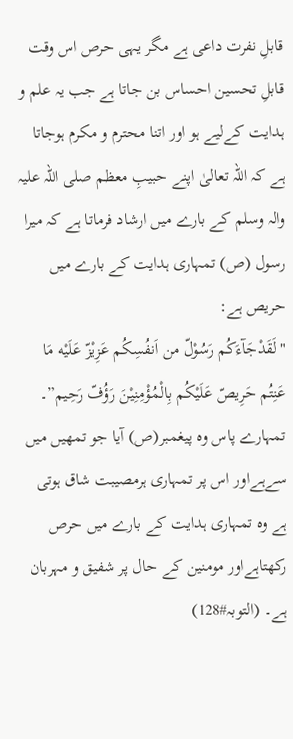قابلِ نفرت داعی ہے مگر یہی حرص اس وقت قابلِ تحسین احساس بن جاتا ہے جب یہ علم و ہدایت کےلیے ہو اور اتنا محترم و مکرم ہوجاتا ہے کہ اللہ تعالیٰ اپنے حبیبِ معظم صلی اللہ علیہ والہ وسلم کے بارے میں ارشاد فرماتا ہے کہ میرا رسول (ص) تمہاری ہدایت کے بارے میں حریص ہے:
"لَقَدْجَآءَکُم رَسُوْلّ من اَنفُسِکُم عَزِیْزّ عَلَیْه مَا عَنِتُم حَرِیصّ عَلَیْکُم بِالْمُؤْمِنِیْنَ رَؤُفّ رَحِیم”۔
تمہارے پاس وہ پیغمبر(ص) آیا جو تمھیں میں سےہےاور اس پر تمہاری ہرمصیبت شاق ہوتی ہے وہ تمہاری ہدایت کے بارے میں حرص رکھتاہےاور مومنین کے حال پر شفیق و مہربان ہے۔ (التوبہ#128)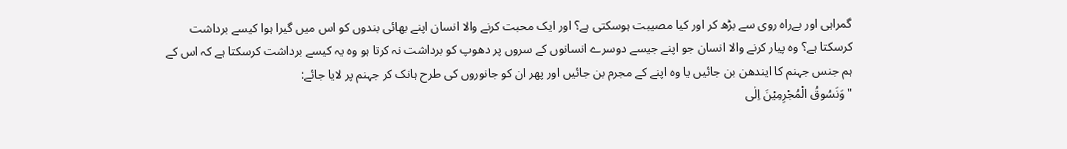گمراہی اور بےراہ روی سے بڑھ کر اور کیا مصیبت ہوسکتی ہے؟ اور ایک محبت کرنے والا انسان اپنے بھائی بندوں کو اس میں گیرا ہوا کیسے برداشت کرسکتا ہے؟ وہ پیار کرنے والا انسان جو اپنے جیسے دوسرے انسانوں کے سروں پر دھوپ کو برداشت نہ کرتا ہو وہ یہ کیسے برداشت کرسکتا ہے کہ اس کے ہم جنس جہنم کا ایندھن بن جائیں یا وہ اپنے کے مجرم بن جائیں اور پھر ان کو جانوروں کی طرح ہانک کر جہنم پر لایا جائے:
"وَنَسُوقُ الْمُجْرِمِیْنَ اِلٰی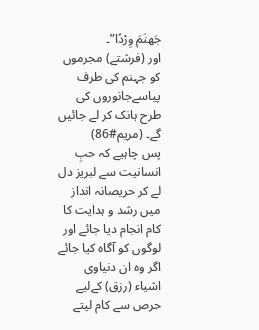جَهنَمَ وِرْدًا”۔
اور (فرشتے) مجرموں کو جہنم کی طرف پیاسےجانوروں کی طرح ہانک کر لے جائیں گے۔ (مریم#86)
پس چاہیے کہ حبِ انسانیت سے لبریز دل لے کر حریصانہ انداز میں رشد و ہدایت کا کام انجام دیا جائے اور لوگوں کو آگاہ کیا جائے اگر وہ ان دنیاوی اشیاء (رزق) کےلیے حرص سے کام لیتے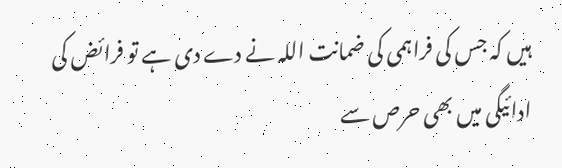ہیں کہ جس کی فراہمی کی ضمانت اللہ نے دے دی ہے تو فرائض کی ادائیگی میں بھی حرص سے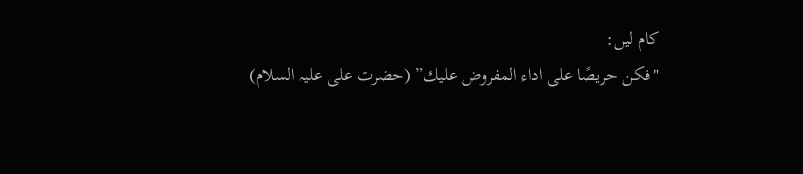کام لیں:
"فکن حریصًا علی اداء المفروض علیك” (حضرت علی علیہ السلام)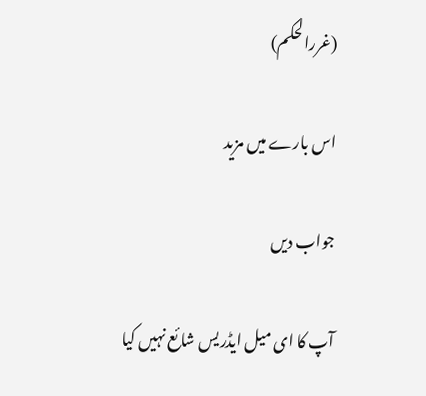(غررالحکم)

اس بارے میں مزید

جواب دیں

آپ کا ای میل ایڈریس شائع نہیں کیا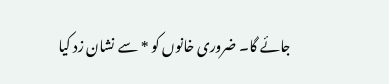جائے گا۔ ضروری خانوں کو * سے نشان زد کیا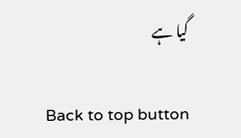گیا ہے

Back to top button